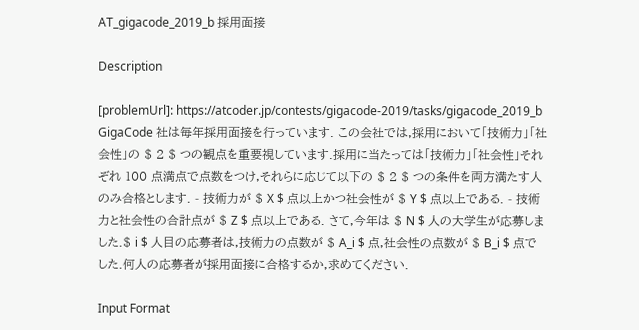AT_gigacode_2019_b 採用面接

Description

[problemUrl]: https://atcoder.jp/contests/gigacode-2019/tasks/gigacode_2019_b GigaCode 社は毎年採用面接を行っています. この会社では,採用において「技術力」「社会性」の $ 2 $ つの観点を重要視しています.採用に当たっては「技術力」「社会性」それぞれ 100 点満点で点数をつけ,それらに応じて以下の $ 2 $ つの条件を両方満たす人のみ合格とします. - 技術力が $ X $ 点以上かつ社会性が $ Y $ 点以上である. - 技術力と社会性の合計点が $ Z $ 点以上である. さて,今年は $ N $ 人の大学生が応募しました.$ i $ 人目の応募者は,技術力の点数が $ A_i $ 点,社会性の点数が $ B_i $ 点でした.何人の応募者が採用面接に合格するか,求めてください.

Input Format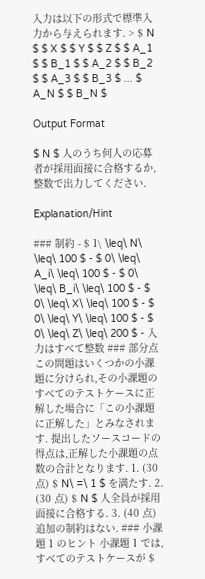入力は以下の形式で標準入力から与えられます. > $ N $ $ X $ $ Y $ $ Z $ $ A_1 $ $ B_1 $ $ A_2 $ $ B_2 $ $ A_3 $ $ B_3 $ ... $ A_N $ $ B_N $

Output Format

$ N $ 人のうち何人の応募者が採用面接に合格するか,整数で出力してください.

Explanation/Hint

### 制約 - $ 1\ \leq\ N\ \leq\ 100 $ - $ 0\ \leq\ A_i\ \leq\ 100 $ - $ 0\ \leq\ B_i\ \leq\ 100 $ - $ 0\ \leq\ X\ \leq\ 100 $ - $ 0\ \leq\ Y\ \leq\ 100 $ - $ 0\ \leq\ Z\ \leq\ 200 $ - 入力はすべて整数 ### 部分点 この問題はいくつかの小課題に分けられ,その小課題のすべてのテストケースに正解した場合に「この小課題に正解した」とみなされます. 提出したソースコードの得点は,正解した小課題の点数の合計となります. 1. (30 点) $ N\ =\ 1 $ を満たす. 2. (30 点) $ N $ 人全員が採用面接に合格する. 3. (40 点) 追加の制約はない. ### 小課題 1 のヒント 小課題 1 では,すべてのテストケースが $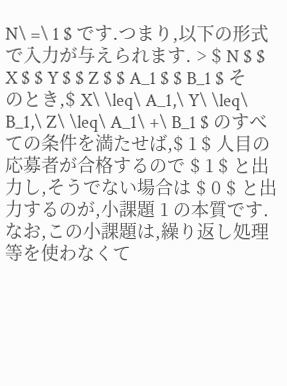N\ =\ 1 $ です.つまり,以下の形式で入力が与えられます. > $ N $ $ X $ $ Y $ $ Z $ $ A_1 $ $ B_1 $ そのとき,$ X\ \leq\ A_1,\ Y\ \leq\ B_1,\ Z\ \leq\ A_1\ +\ B_1 $ のすべての条件を満たせば,$ 1 $ 人目の応募者が合格するので $ 1 $ と出力し,そうでない場合は $ 0 $ と出力するのが,小課題 1 の本質です. なお,この小課題は,繰り返し処理等を使わなくて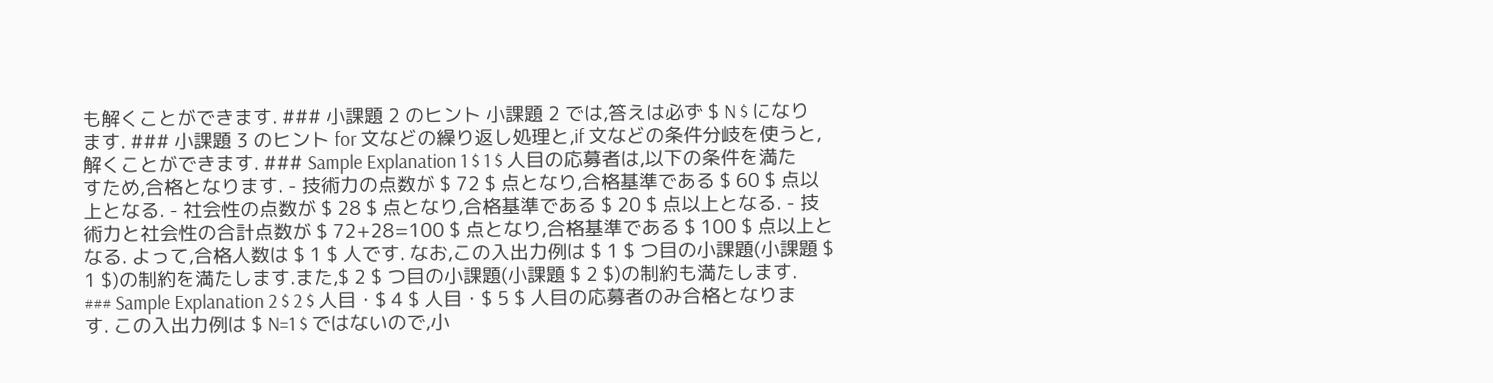も解くことができます. ### 小課題 2 のヒント 小課題 2 では,答えは必ず $ N $ になります. ### 小課題 3 のヒント for 文などの繰り返し処理と,if 文などの条件分岐を使うと,解くことができます. ### Sample Explanation 1 $ 1 $ 人目の応募者は,以下の条件を満たすため,合格となります. - 技術力の点数が $ 72 $ 点となり,合格基準である $ 60 $ 点以上となる. - 社会性の点数が $ 28 $ 点となり,合格基準である $ 20 $ 点以上となる. - 技術力と社会性の合計点数が $ 72+28=100 $ 点となり,合格基準である $ 100 $ 点以上となる. よって,合格人数は $ 1 $ 人です. なお,この入出力例は $ 1 $ つ目の小課題(小課題 $ 1 $)の制約を満たします.また,$ 2 $ つ目の小課題(小課題 $ 2 $)の制約も満たします. ### Sample Explanation 2 $ 2 $ 人目・$ 4 $ 人目・$ 5 $ 人目の応募者のみ合格となります. この入出力例は $ N=1 $ ではないので,小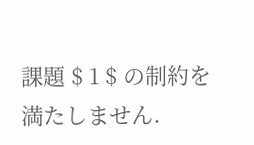課題 $ 1 $ の制約を満たしません.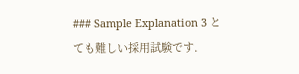### Sample Explanation 3 とても難しい採用試験です.